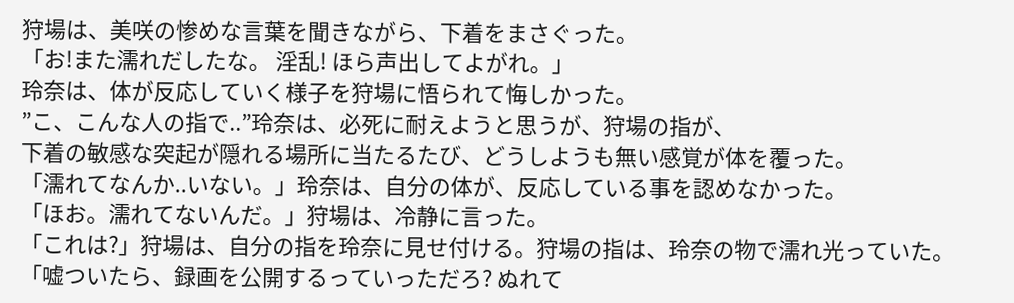狩場は、美咲の惨めな言葉を聞きながら、下着をまさぐった。
「お!また濡れだしたな。 淫乱! ほら声出してよがれ。」
玲奈は、体が反応していく様子を狩場に悟られて悔しかった。
”こ、こんな人の指で..”玲奈は、必死に耐えようと思うが、狩場の指が、
下着の敏感な突起が隠れる場所に当たるたび、どうしようも無い感覚が体を覆った。
「濡れてなんか..いない。」玲奈は、自分の体が、反応している事を認めなかった。
「ほお。濡れてないんだ。」狩場は、冷静に言った。
「これは?」狩場は、自分の指を玲奈に見せ付ける。狩場の指は、玲奈の物で濡れ光っていた。
「嘘ついたら、録画を公開するっていっただろ? ぬれて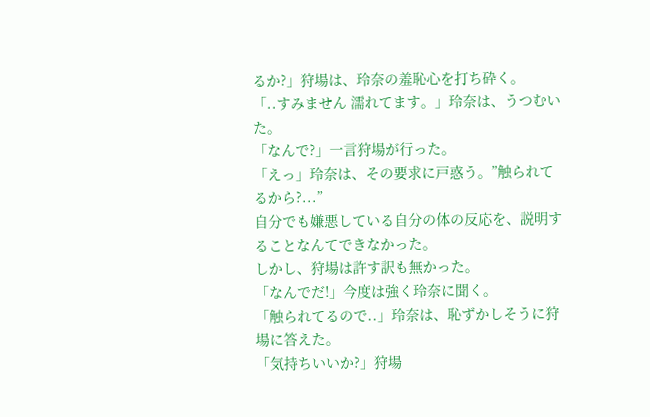るか?」狩場は、玲奈の羞恥心を打ち砕く。
「..すみません 濡れてます。」玲奈は、うつむいた。
「なんで?」一言狩場が行った。
「えっ」玲奈は、その要求に戸惑う。”触られてるから?...”
自分でも嫌悪している自分の体の反応を、説明することなんてできなかった。
しかし、狩場は許す訳も無かった。
「なんでだ!」今度は強く玲奈に聞く。
「触られてるので..」玲奈は、恥ずかしそうに狩場に答えた。
「気持ちいいか?」狩場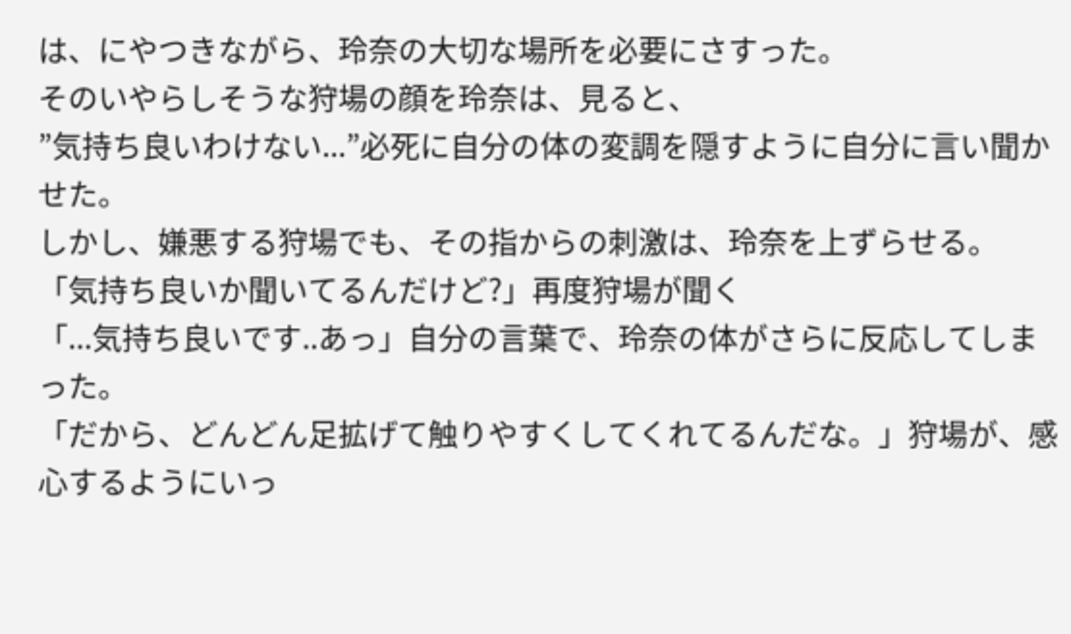は、にやつきながら、玲奈の大切な場所を必要にさすった。
そのいやらしそうな狩場の顔を玲奈は、見ると、
”気持ち良いわけない...”必死に自分の体の変調を隠すように自分に言い聞かせた。
しかし、嫌悪する狩場でも、その指からの刺激は、玲奈を上ずらせる。
「気持ち良いか聞いてるんだけど?」再度狩場が聞く
「...気持ち良いです..あっ」自分の言葉で、玲奈の体がさらに反応してしまった。
「だから、どんどん足拡げて触りやすくしてくれてるんだな。」狩場が、感心するようにいっ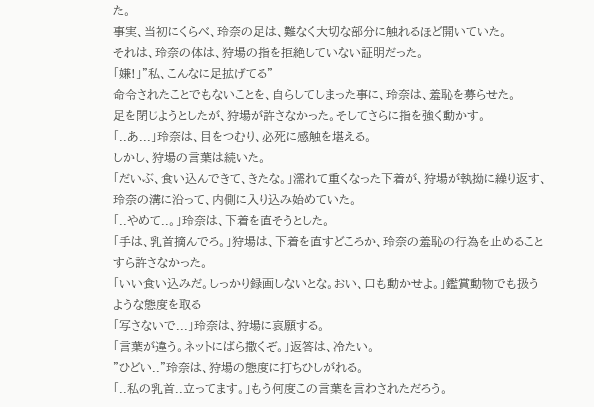た。
事実、当初にくらべ、玲奈の足は、難なく大切な部分に触れるほど開いていた。
それは、玲奈の体は、狩場の指を拒絶していない証明だった。
「嫌!」”私、こんなに足拡げてる”
命令されたことでもないことを、自らしてしまった事に、玲奈は、羞恥を募らせた。
足を閉じようとしたが、狩場が許さなかった。そしてさらに指を強く動かす。
「..あ...」玲奈は、目をつむり、必死に感触を堪える。
しかし、狩場の言葉は続いた。
「だいぶ、食い込んできて、きたな。」濡れて重くなった下着が、狩場が執拗に繰り返す、
玲奈の溝に沿って、内側に入り込み始めていた。
「..やめて..。」玲奈は、下着を直そうとした。
「手は、乳首摘んでろ。」狩場は、下着を直すどころか、玲奈の羞恥の行為を止めることすら許さなかった。
「いい食い込みだ。しっかり録画しないとな。おい、口も動かせよ。」鑑賞動物でも扱うような態度を取る
「写さないで...」玲奈は、狩場に哀願する。
「言葉が違う。ネットにばら撒くぞ。」返答は、冷たい。
”ひどい..”玲奈は、狩場の態度に打ちひしがれる。
「..私の乳首..立ってます。」もう何度この言葉を言わされただろう。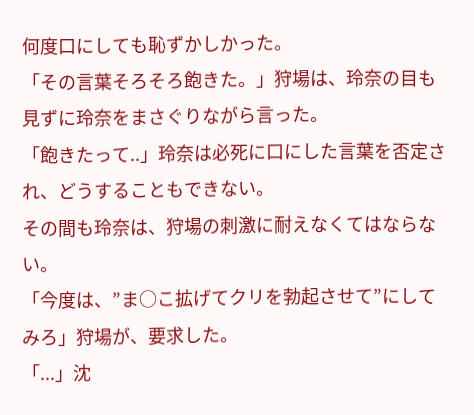何度口にしても恥ずかしかった。
「その言葉そろそろ飽きた。」狩場は、玲奈の目も見ずに玲奈をまさぐりながら言った。
「飽きたって..」玲奈は必死に口にした言葉を否定され、どうすることもできない。
その間も玲奈は、狩場の刺激に耐えなくてはならない。
「今度は、”ま○こ拡げてクリを勃起させて”にしてみろ」狩場が、要求した。
「...」沈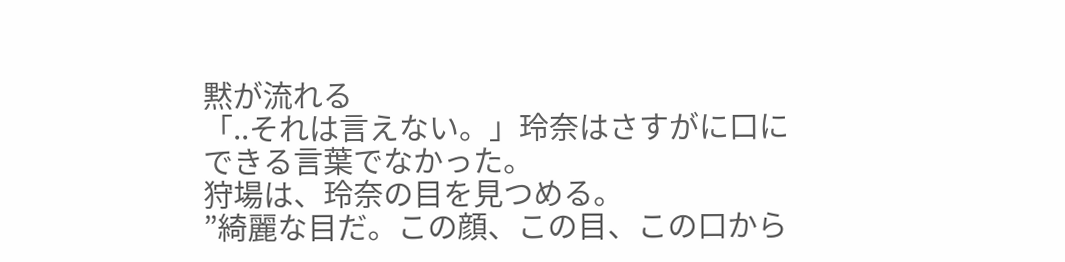黙が流れる
「..それは言えない。」玲奈はさすがに口にできる言葉でなかった。
狩場は、玲奈の目を見つめる。
”綺麗な目だ。この顔、この目、この口から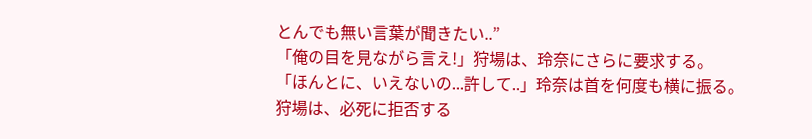とんでも無い言葉が聞きたい..”
「俺の目を見ながら言え!」狩場は、玲奈にさらに要求する。
「ほんとに、いえないの...許して..」玲奈は首を何度も横に振る。
狩場は、必死に拒否する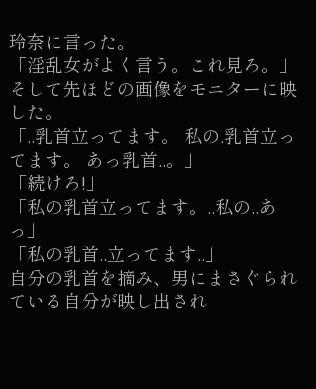玲奈に言った。
「淫乱女がよく言う。これ見ろ。」そして先ほどの画像をモニターに映した。
「..乳首立ってます。 私の.乳首立ってます。 あっ乳首..。」
「続けろ!」
「私の乳首立ってます。..私の..あっ」
「私の乳首..立ってます..」
自分の乳首を摘み、男にまさぐられている自分が映し出され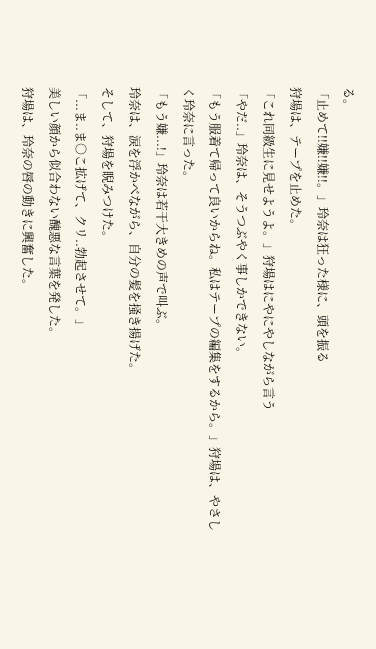る。
「止めて!!嫌!!嫌!!。」玲奈は狂った様に、頭を振る
狩場は、テープを止めた。
「これ同級生に見せようよ。」狩場はにやにやしながら言う
「やだ..」玲奈は、そうつぶやく事しかできない。
「もう服着て帰って良いからね。私はテープの編集をするから。」狩場は、やさしく玲奈に言った。
「もう嫌...!」玲奈は若干大きめの声で叫ぶ。
玲奈は、涙を浮かべながら、自分の髪を掻き揚げた。
そして、狩場を睨みつけた。
「...ま..ま○こ拡げて、クリ..勃起させて。」
美しい顔から似合わない醜悪な言葉を発した。
狩場は、玲奈の唇の動きに興奮した。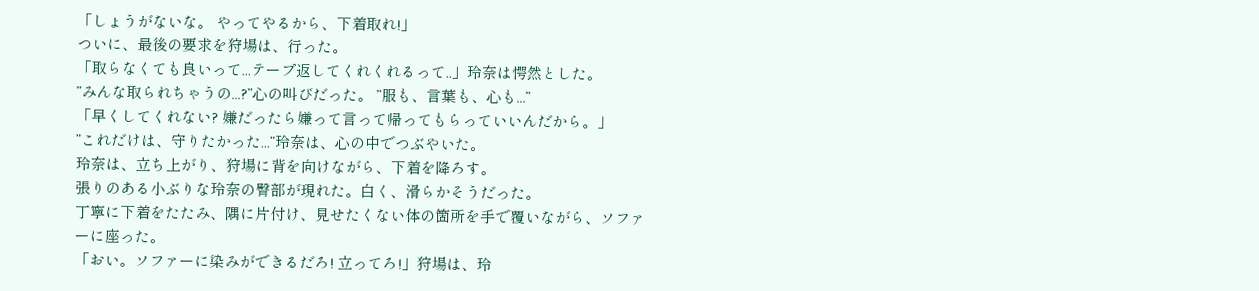「しょうがないな。 やってやるから、下着取れ!」
ついに、最後の要求を狩場は、行った。
「取らなくても良いって...テープ返してくれくれるって..」玲奈は愕然とした。
”みんな取られちゃうの...?”心の叫びだった。 ”服も、言葉も、心も...”
「早くしてくれない? 嫌だったら嫌って言って帰ってもらっていいんだから。」
”これだけは、守りたかった...”玲奈は、心の中でつぶやいた。
玲奈は、立ち上がり、狩場に背を向けながら、下着を降ろす。
張りのある小ぶりな玲奈の臀部が現れた。白く、滑らかそうだった。
丁寧に下着をたたみ、隅に片付け、見せたくない体の箇所を手で覆いながら、ソファーに座った。
「おい。ソファーに染みができるだろ! 立ってろ!」狩場は、玲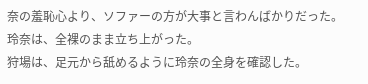奈の羞恥心より、ソファーの方が大事と言わんばかりだった。
玲奈は、全裸のまま立ち上がった。
狩場は、足元から舐めるように玲奈の全身を確認した。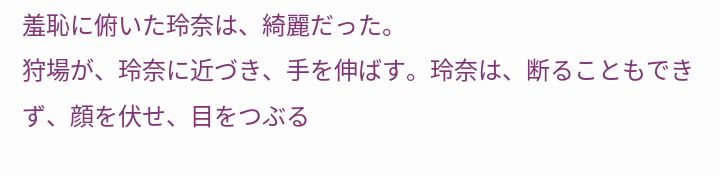羞恥に俯いた玲奈は、綺麗だった。
狩場が、玲奈に近づき、手を伸ばす。玲奈は、断ることもできず、顔を伏せ、目をつぶる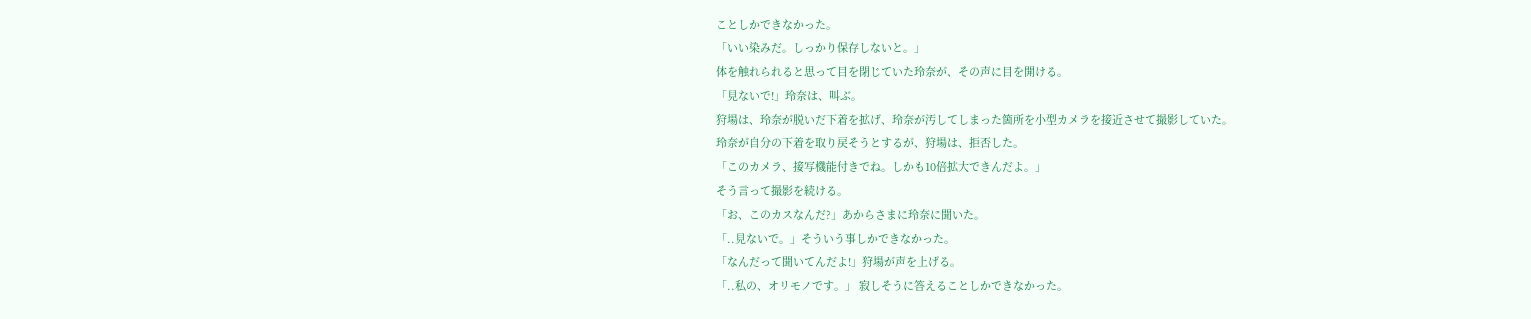ことしかできなかった。
「いい染みだ。しっかり保存しないと。」
体を触れられると思って目を閉じていた玲奈が、その声に目を開ける。
「見ないで!」玲奈は、叫ぶ。
狩場は、玲奈が脱いだ下着を拡げ、玲奈が汚してしまった箇所を小型カメラを接近させて撮影していた。
玲奈が自分の下着を取り戻そうとするが、狩場は、拒否した。
「このカメラ、接写機能付きでね。しかも10倍拡大できんだよ。」
そう言って撮影を続ける。
「お、このカスなんだ?」あからさまに玲奈に聞いた。
「..見ないで。」そういう事しかできなかった。
「なんだって聞いてんだよ!」狩場が声を上げる。
「..私の、オリモノです。」 寂しそうに答えることしかできなかった。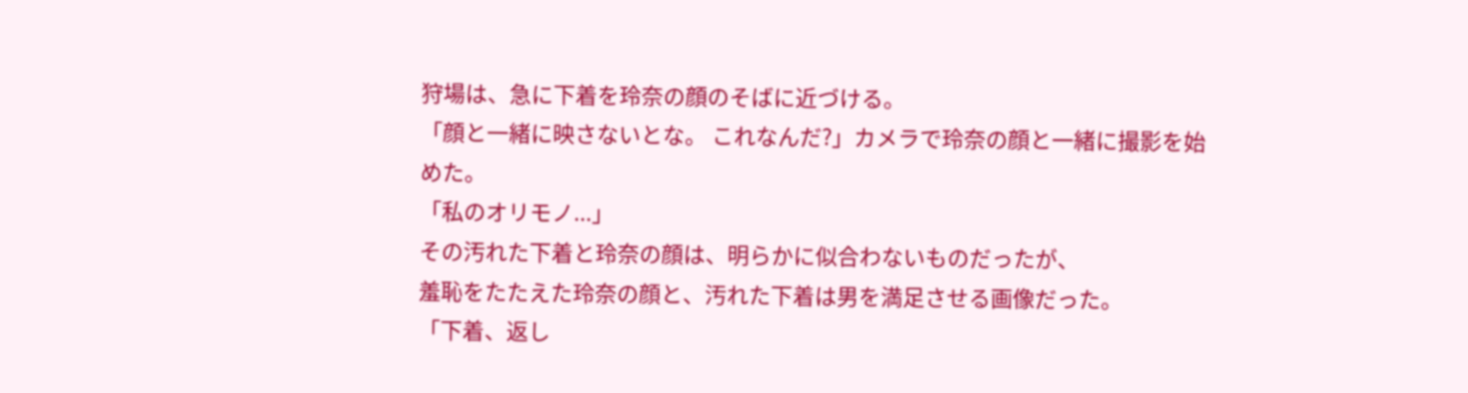狩場は、急に下着を玲奈の顔のそばに近づける。
「顔と一緒に映さないとな。 これなんだ?」カメラで玲奈の顔と一緒に撮影を始めた。
「私のオリモノ...」
その汚れた下着と玲奈の顔は、明らかに似合わないものだったが、
羞恥をたたえた玲奈の顔と、汚れた下着は男を満足させる画像だった。
「下着、返し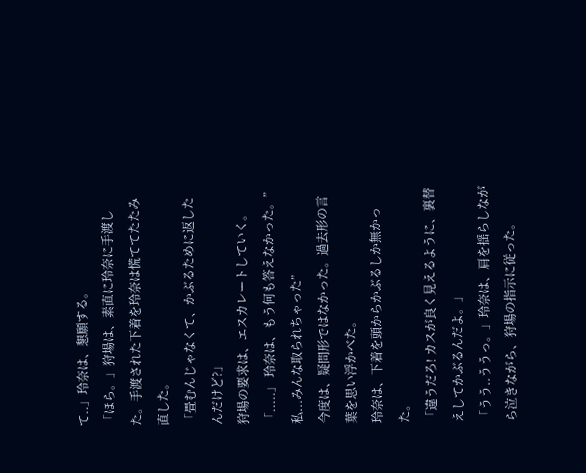て..」玲奈は、懇願する。
「ほら。」狩場は、素直に玲奈に手渡した。手渡された下着を玲奈は慌ててたたみ直した。
「畳むんじゃなくて、かぶるために返したんだけど?」
狩場の要求は、エスカレートしていく。
「.....」 玲奈は、もう何も答えなかった。”私...みんな取られちゃった”
今度は、疑問形ではなかった。過去形の言葉を思い浮かべた。
玲奈は、下着を頭からかぶるしか無かった。
「違うだろ! カスが良く見えるように、裏替えしてかぶるんだよ。」
「うう..ううっ。」玲奈は、肩を揺らしながら泣きながら、狩場の指示に従った。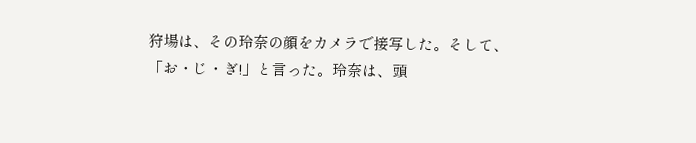狩場は、その玲奈の顔をカメラで接写した。そして、
「お・じ・ぎ!」と言った。玲奈は、頭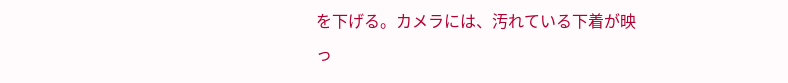を下げる。カメラには、汚れている下着が映っ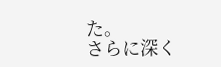た。
さらに深く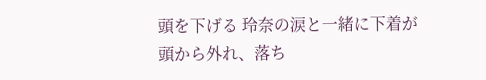頭を下げる 玲奈の涙と一緒に下着が頭から外れ、落ち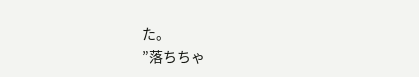た。
”落ちちゃ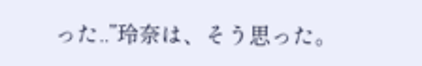った..”玲奈は、そう思った。